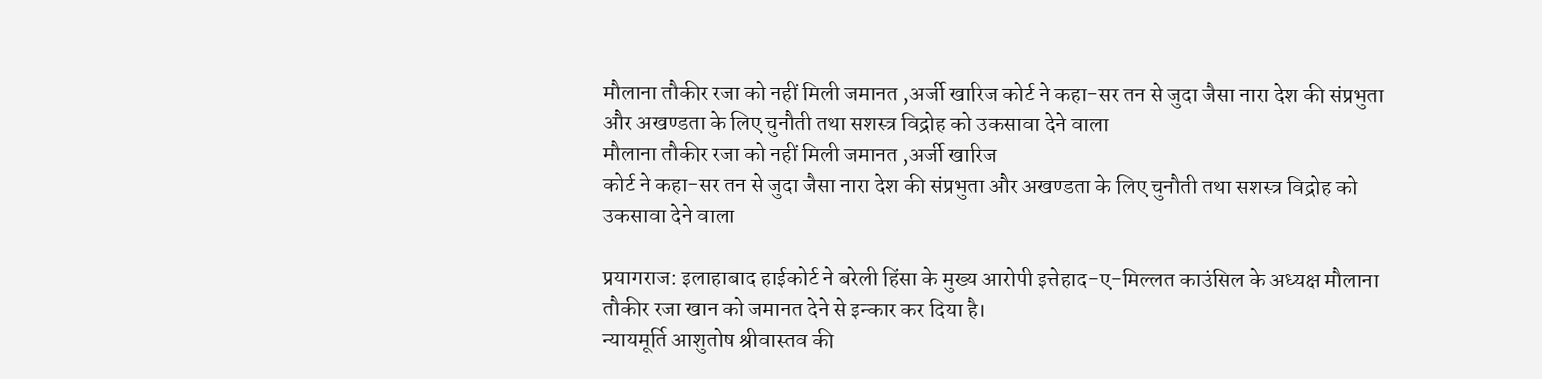मौलाना तौकीर रजा को नहीं मिली जमानत ,अर्जी खारिज कोर्ट ने कहा-सर तन से जुदा जैसा नारा देश की संप्रभुता और अखण्डता के लिए चुनौती तथा सशस्त्र विद्रोह को उकसावा देने वाला
मौलाना तौकीर रजा को नहीं मिली जमानत ,अर्जी खारिज
कोर्ट ने कहा-सर तन से जुदा जैसा नारा देश की संप्रभुता और अखण्डता के लिए चुनौती तथा सशस्त्र विद्रोह को उकसावा देने वाला

प्रयागराज: इलाहाबाद हाईकोर्ट ने बरेली हिंसा के मुख्य आरोपी इत्तेहाद-ए-मिल्लत काउंसिल के अध्यक्ष मौलाना तौकीर रजा खान को जमानत देने से इन्कार कर दिया है।
न्यायमूर्ति आशुतोष श्रीवास्तव की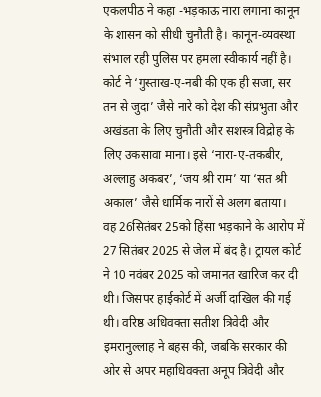एकलपीठ ने कहा -भड़काऊ नारा लगाना कानून के शासन को सीधी चुनौती है। कानून-व्यवस्था संभाल रही पुलिस पर हमला स्वीकार्य नहीं है।
कोर्ट ने ‘गुस्ताख-ए-नबी की एक ही सजा, सर तन से जुदा’ जैसे नारे को देश की संप्रभुता और अखंडता के लिए चुनौती और सशस्त्र विद्रोह के लिए उकसावा माना। इसे ‘नारा-ए-तकबीर, अल्लाहु अकबर’, ‘जय श्री राम’ या ‘सत श्री अकाल’ जैसे धार्मिक नारों से अलग बताया।
वह 26सितंबर 25को हिंसा भड़काने के आरोप में 27 सितंबर 2025 से जेल में बंद है। ट्रायल कोर्ट ने 10 नवंबर 2025 को जमानत खारिज कर दी थी। जिसपर हाईकोर्ट में अर्जी दाखिल की गई थी। वरिष्ठ अधिवक्ता सतीश त्रिवेदी और इमरानुल्लाह ने बहस की, जबकि सरकार की ओर से अपर महाधिवक्ता अनूप त्रिवेदी और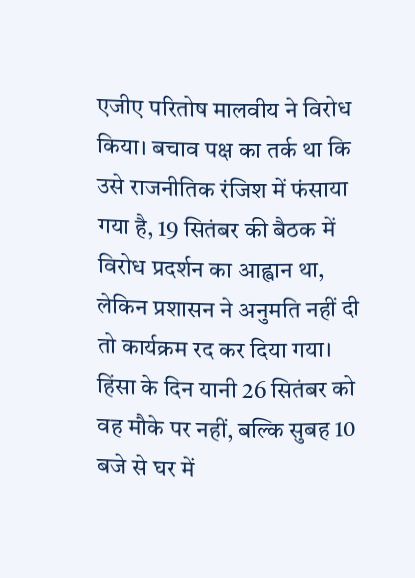एजीए परितोष मालवीय ने विरोध किया। बचाव पक्ष का तर्क था कि उसे राजनीतिक रंजिश में फंसाया गया है, 19 सितंबर की बैठक में विरोध प्रदर्शन का आह्वान था, लेकिन प्रशासन ने अनुमति नहीं दी तो कार्यक्रम रद कर दिया गया। हिंसा के दिन यानी 26 सितंबर को वह मौके पर नहीं, बल्कि सुबह 10 बजे से घर में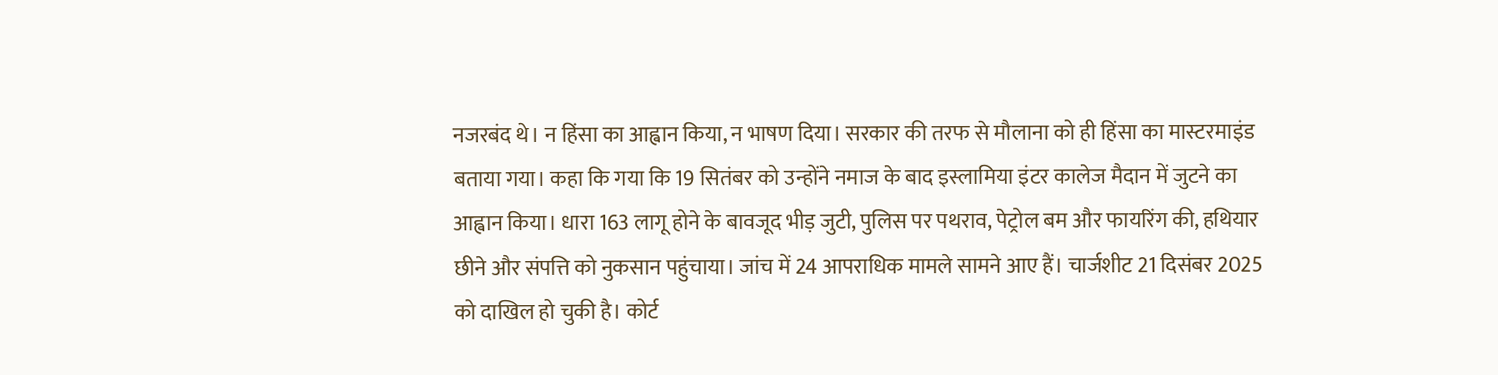नजरबंद थे। न हिंसा का आह्वान किया, न भाषण दिया। सरकार की तरफ से मौलाना को ही हिंसा का मास्टरमाइंड बताया गया। कहा कि गया कि 19 सितंबर को उन्होंने नमाज के बाद इस्लामिया इंटर कालेज मैदान में जुटने का आह्वान किया। धारा 163 लागू होने के बावजूद भीड़ जुटी, पुलिस पर पथराव, पेट्रोल बम और फायरिंग की, हथियार छीने और संपत्ति को नुकसान पहुंचाया। जांच में 24 आपराधिक मामले सामने आए हैं। चार्जशीट 21 दिसंबर 2025 को दाखिल हो चुकी है। कोर्ट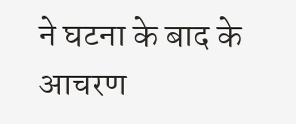ने घटना के बाद के आचरण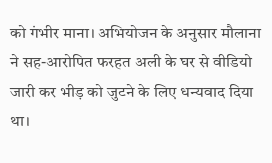को गंभीर माना। अभियोजन के अनुसार मौलाना ने सह-आरोपित फरहत अली के घर से वीडियो जारी कर भीड़ को जुटने के लिए धन्यवाद दिया था।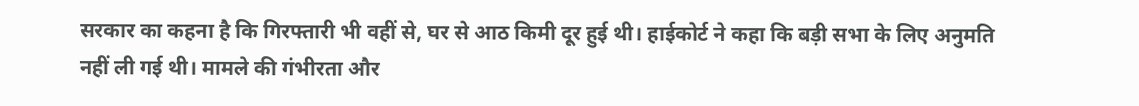सरकार का कहना है कि गिरफ्तारी भी वहीं से, घर से आठ किमी दूर हुई थी। हाईकोर्ट ने कहा कि बड़ी सभा के लिए अनुमति नहीं ली गई थी। मामले की गंभीरता और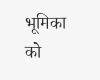भूमिका को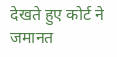देखते हुए कोर्ट ने जमानत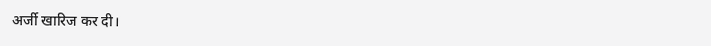अर्जी खारिज कर दी।